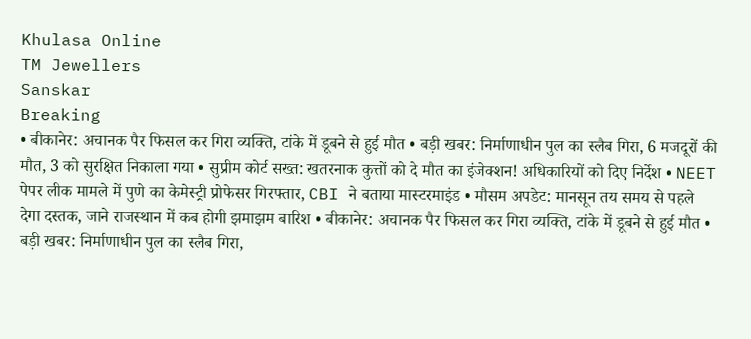Khulasa Online
TM Jewellers
Sanskar
Breaking
• बीकानेर: अचानक पैर फिसल कर गिरा व्यक्ति, टांके में डूबने से हुई मौत • बड़ी खबर: निर्माणाधीन पुल का स्लैब गिरा, 6 मजदूरों की मौत, 3 को सुरक्षित निकाला गया • सुप्रीम कोर्ट सख्त: खतरनाक कुत्तों को दे मौत का इंजेक्शन! अधिकारियों को दिए निर्देश • NEET पेपर लीक मामले में पुणे का केमेस्ट्री प्रोफेसर गिरफ्तार, CBI ने बताया मास्टरमाइंड • मौसम अपडेट: मानसून तय समय से पहले देगा दस्तक, जाने राजस्थान में कब होगी झमाझम बारिश • बीकानेर: अचानक पैर फिसल कर गिरा व्यक्ति, टांके में डूबने से हुई मौत • बड़ी खबर: निर्माणाधीन पुल का स्लैब गिरा,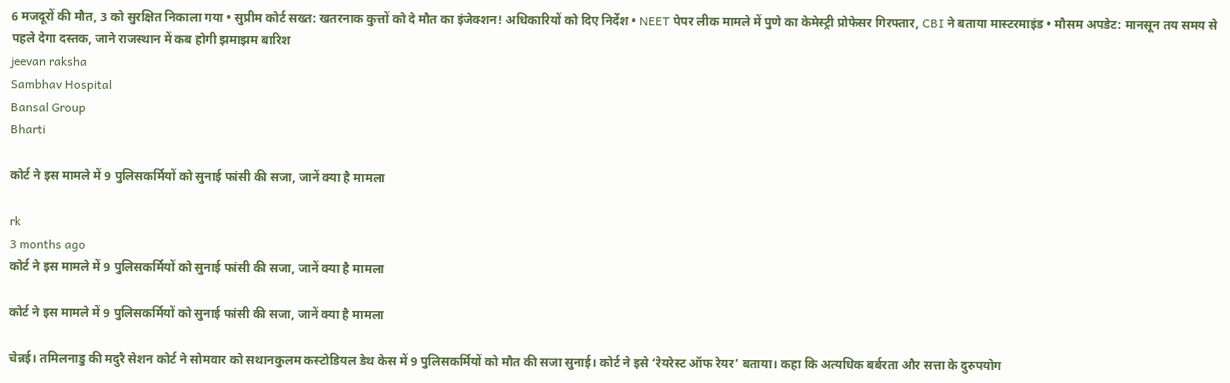6 मजदूरों की मौत, 3 को सुरक्षित निकाला गया • सुप्रीम कोर्ट सख्त: खतरनाक कुत्तों को दे मौत का इंजेक्शन! अधिकारियों को दिए निर्देश • NEET पेपर लीक मामले में पुणे का केमेस्ट्री प्रोफेसर गिरफ्तार, CBI ने बताया मास्टरमाइंड • मौसम अपडेट: मानसून तय समय से पहले देगा दस्तक, जाने राजस्थान में कब होगी झमाझम बारिश
jeevan raksha
Sambhav Hospital
Bansal Group
Bharti

कोर्ट ने इस मामले में 9 पुलिसकर्मियों को सुनाई फांसी की सजा, जानें क्या है मामला

rk
3 months ago
कोर्ट ने इस मामले में 9 पुलिसकर्मियों को सुनाई फांसी की सजा, जानें क्या है मामला

कोर्ट ने इस मामले में 9 पुलिसकर्मियों को सुनाई फांसी की सजा, जानें क्या है मामला

चेन्नई। तमिलनाडु की मदुरै सेशन कोर्ट ने सोमवार को सथानकुलम कस्टोडियल डेथ केस में 9 पुलिसकर्मियों को मौत की सजा सुनाई। कोर्ट ने इसे ‘रेयरेस्ट ऑफ रेयर’ बताया। कहा कि अत्यधिक बर्बरता और सत्ता के दुरुपयोग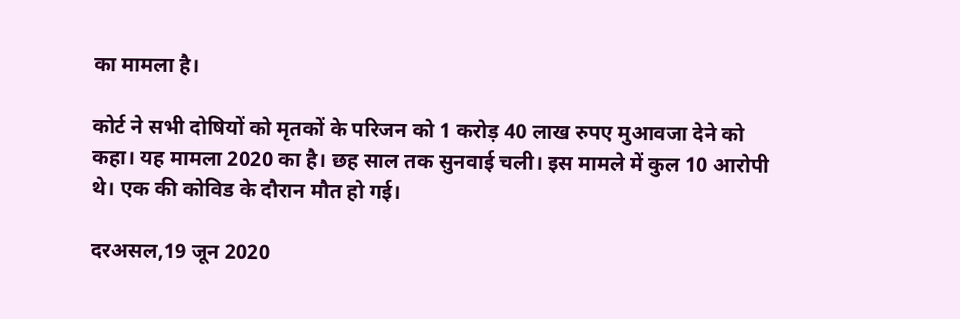का मामला है।

कोर्ट ने सभी दोषियों को मृतकों के परिजन को 1 करोड़ 40 लाख रुपए मुआवजा देने को कहा। यह मामला 2020 का है। छह साल तक सुनवाई चली। इस मामले में कुल 10 आरोपी थे। एक की कोविड के दौरान मौत हो गई।

दरअसल,19 जून 2020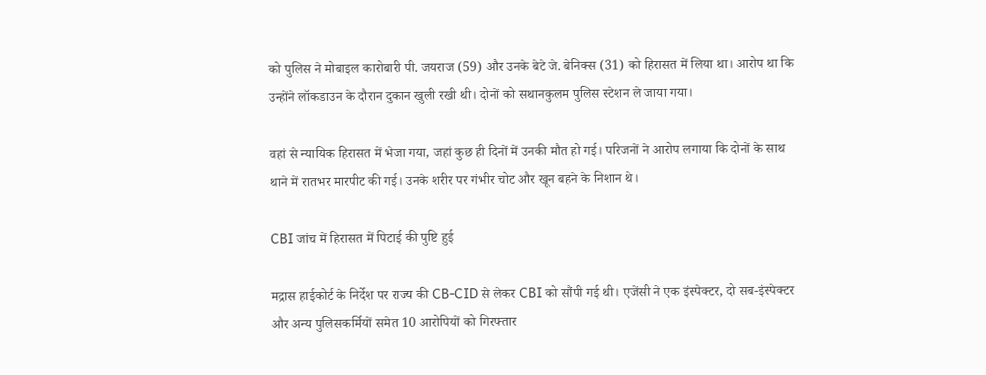को पुलिस ने मोबाइल कारोबारी पी. जयराज (59) और उनके बेटे जे. बेनिक्स (31) को हिरासत में लिया था। आरोप था कि उन्होंने लॉकडाउन के दौरान दुकान खुली रखी थी। दोनों को सथानकुलम पुलिस स्टेशन ले जाया गया।

वहां से न्यायिक हिरासत में भेजा गया, जहां कुछ ही दिनों में उनकी मौत हो गई। परिजनों ने आरोप लगाया कि दोनों के साथ थाने में रातभर मारपीट की गई। उनके शरीर पर गंभीर चोट और खून बहने के निशान थे।

CBI जांच में हिरासत में पिटाई की पुष्टि हुई

मद्रास हाईकोर्ट के निर्देश पर राज्य की CB-CID से लेकर CBI को सौंपी गई थी। एजेंसी ने एक इंस्पेक्टर, दो सब-इंस्पेक्टर और अन्य पुलिसकर्मियों समेत 10 आरोपियों को गिरफ्तार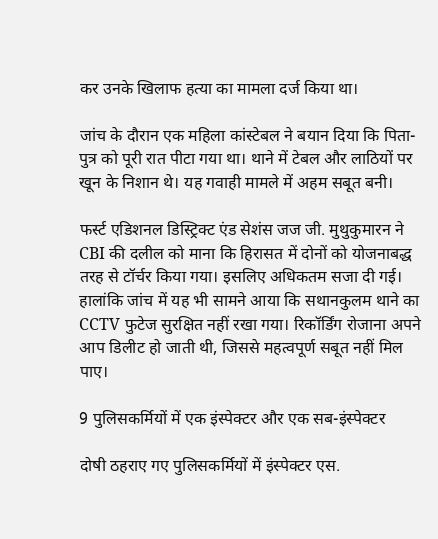कर उनके खिलाफ हत्या का मामला दर्ज किया था।

जांच के दौरान एक महिला कांस्टेबल ने बयान दिया कि पिता-पुत्र को पूरी रात पीटा गया था। थाने में टेबल और लाठियों पर खून के निशान थे। यह गवाही मामले में अहम सबूत बनी।

फर्स्ट एडिशनल डिस्ट्रिक्ट एंड सेशंस जज जी. मुथुकुमारन ने CBI की दलील को माना कि हिरासत में दोनों को योजनाबद्ध तरह से टॉर्चर किया गया। इसलिए अधिकतम सजा दी गई। हालांकि जांच में यह भी सामने आया कि सथानकुलम थाने का CCTV फुटेज सुरक्षित नहीं रखा गया। रिकॉर्डिंग रोजाना अपने आप डिलीट हो जाती थी, जिससे महत्वपूर्ण सबूत नहीं मिल पाए।

9 पुलिसकर्मियों में एक इंस्पेक्टर और एक सब-इंस्पेक्टर

दोषी ठहराए गए पुलिसकर्मियों में इंस्पेक्टर एस.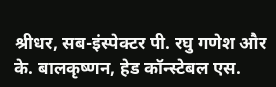श्रीधर, सब-इंस्पेक्टर पी. रघु गणेश और के. बालकृष्णन, हेड कॉन्स्टेबल एस.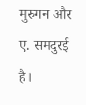मुरुगन और ए. समदुरई है।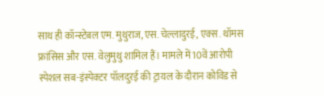साथ ही कॉन्स्टेबल एम. मुथुराज, एस. चेल्लादुरई, एक्स. थॉमस फ्रांसिस और एस. वेलुमुथु शामिल हैं। मामले में 10वें आरोपी स्पेशल सब-इंस्पेक्टर पॉलदुरई की ट्रायल के दौरान कोविड से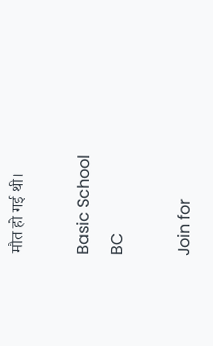मौत हो गई थी।

Basic School
BC

Join for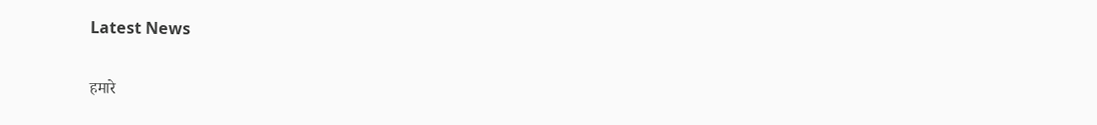Latest News

हमारे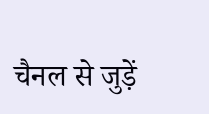चैनल से जुड़ें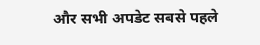और सभी अपडेट सबसे पहले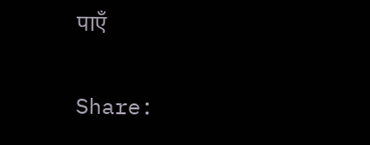पाएँ

Share: